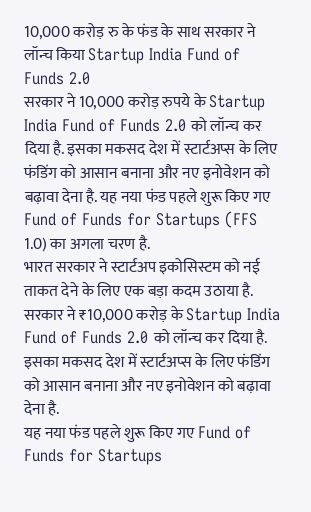10,000 करोड़ रु के फंड के साथ सरकार ने लॉन्च किया Startup India Fund of Funds 2.0
सरकार ने 10,000 करोड़ रुपये के Startup India Fund of Funds 2.0 को लॉन्च कर दिया है. इसका मकसद देश में स्टार्टअप्स के लिए फंडिंग को आसान बनाना और नए इनोवेशन को बढ़ावा देना है. यह नया फंड पहले शुरू किए गए Fund of Funds for Startups (FFS 1.0) का अगला चरण है.
भारत सरकार ने स्टार्टअप इकोसिस्टम को नई ताकत देने के लिए एक बड़ा कदम उठाया है. सरकार ने ₹10,000 करोड़ के Startup India Fund of Funds 2.0 को लॉन्च कर दिया है. इसका मकसद देश में स्टार्टअप्स के लिए फंडिंग को आसान बनाना और नए इनोवेशन को बढ़ावा देना है.
यह नया फंड पहले शुरू किए गए Fund of Funds for Startups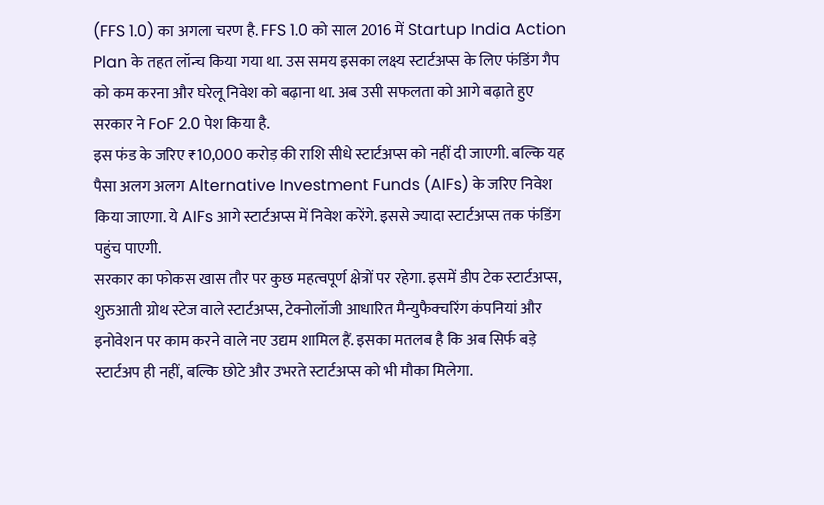(FFS 1.0) का अगला चरण है. FFS 1.0 को साल 2016 में Startup India Action Plan के तहत लॉन्च किया गया था. उस समय इसका लक्ष्य स्टार्टअप्स के लिए फंडिंग गैप को कम करना और घरेलू निवेश को बढ़ाना था. अब उसी सफलता को आगे बढ़ाते हुए सरकार ने FoF 2.0 पेश किया है.
इस फंड के जरिए ₹10,000 करोड़ की राशि सीधे स्टार्टअप्स को नहीं दी जाएगी. बल्कि यह पैसा अलग अलग Alternative Investment Funds (AIFs) के जरिए निवेश किया जाएगा. ये AIFs आगे स्टार्टअप्स में निवेश करेंगे. इससे ज्यादा स्टार्टअप्स तक फंडिंग पहुंच पाएगी.
सरकार का फोकस खास तौर पर कुछ महत्वपूर्ण क्षेत्रों पर रहेगा. इसमें डीप टेक स्टार्टअप्स, शुरुआती ग्रोथ स्टेज वाले स्टार्टअप्स, टेक्नोलॉजी आधारित मैन्युफैक्चरिंग कंपनियां और इनोवेशन पर काम करने वाले नए उद्यम शामिल हैं. इसका मतलब है कि अब सिर्फ बड़े स्टार्टअप ही नहीं, बल्कि छोटे और उभरते स्टार्टअप्स को भी मौका मिलेगा.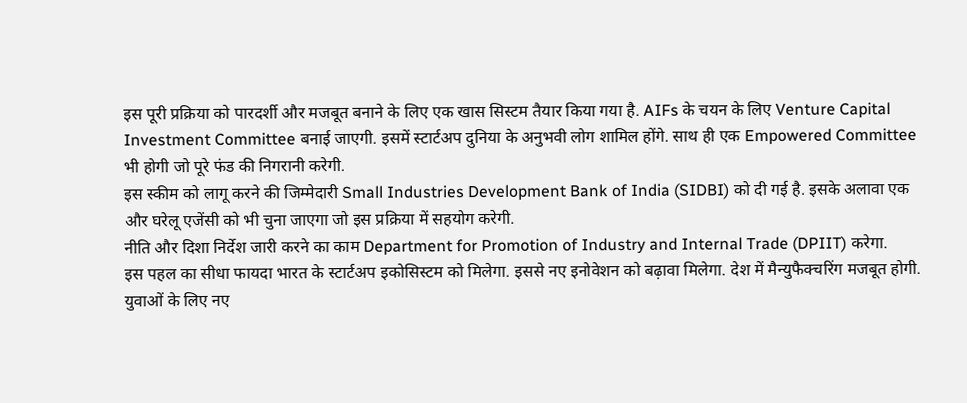इस पूरी प्रक्रिया को पारदर्शी और मजबूत बनाने के लिए एक खास सिस्टम तैयार किया गया है. AIFs के चयन के लिए Venture Capital Investment Committee बनाई जाएगी. इसमें स्टार्टअप दुनिया के अनुभवी लोग शामिल होंगे. साथ ही एक Empowered Committee भी होगी जो पूरे फंड की निगरानी करेगी.
इस स्कीम को लागू करने की जिम्मेदारी Small Industries Development Bank of India (SIDBI) को दी गई है. इसके अलावा एक और घरेलू एजेंसी को भी चुना जाएगा जो इस प्रक्रिया में सहयोग करेगी.
नीति और दिशा निर्देश जारी करने का काम Department for Promotion of Industry and Internal Trade (DPIIT) करेगा.
इस पहल का सीधा फायदा भारत के स्टार्टअप इकोसिस्टम को मिलेगा. इससे नए इनोवेशन को बढ़ावा मिलेगा. देश में मैन्युफैक्चरिंग मजबूत होगी. युवाओं के लिए नए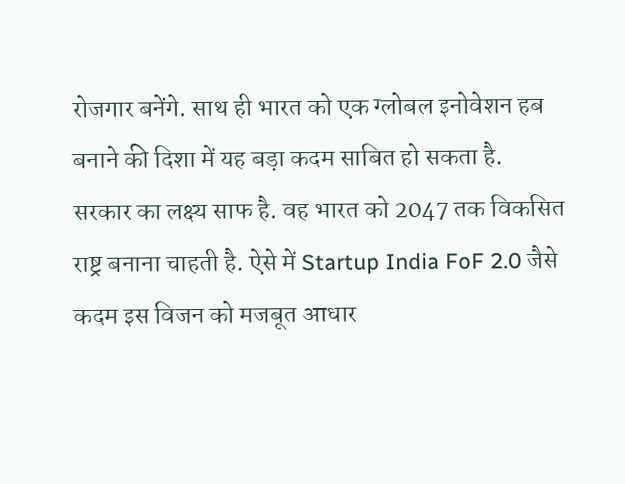रोजगार बनेंगे. साथ ही भारत को एक ग्लोबल इनोवेशन हब बनाने की दिशा में यह बड़ा कदम साबित हो सकता है.
सरकार का लक्ष्य साफ है. वह भारत को 2047 तक विकसित राष्ट्र बनाना चाहती है. ऐसे में Startup India FoF 2.0 जैसे कदम इस विजन को मजबूत आधार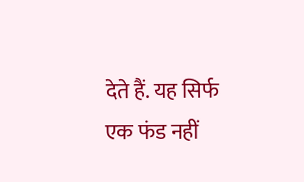देते हैं. यह सिर्फ एक फंड नहीं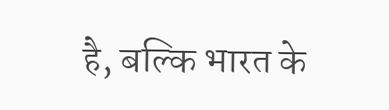है, बल्कि भारत के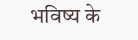भविष्य के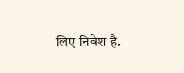लिए निवेश है.